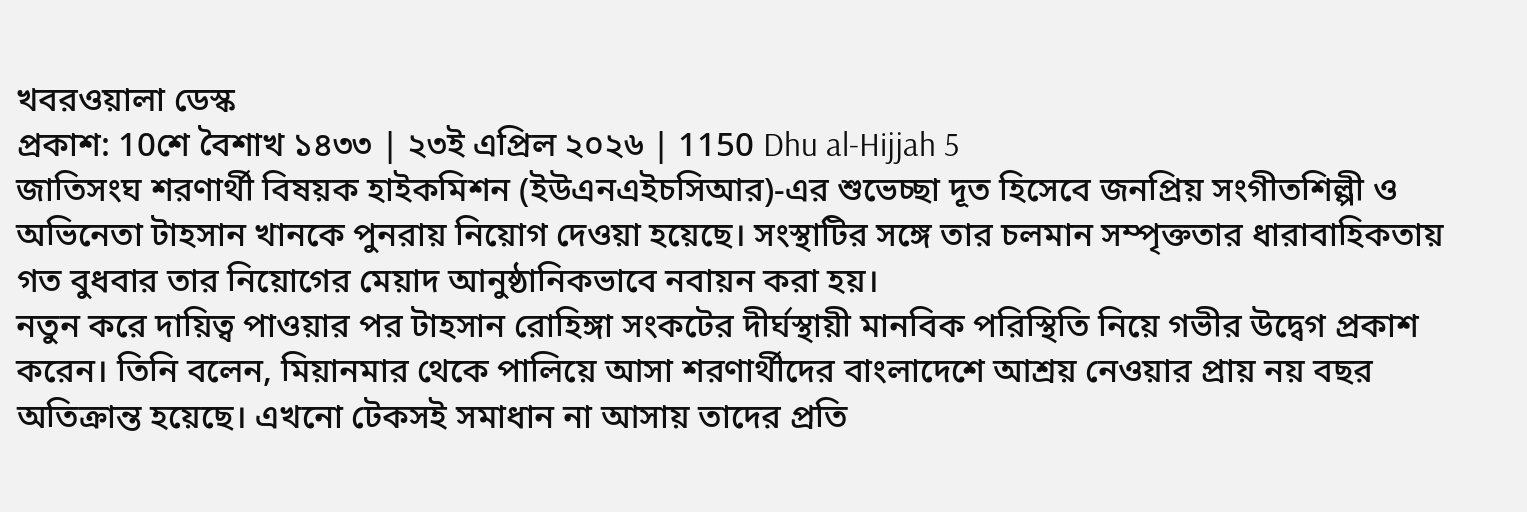খবরওয়ালা ডেস্ক
প্রকাশ: 10শে বৈশাখ ১৪৩৩ | ২৩ই এপ্রিল ২০২৬ | 1150 Dhu al-Hijjah 5
জাতিসংঘ শরণার্থী বিষয়ক হাইকমিশন (ইউএনএইচসিআর)-এর শুভেচ্ছা দূত হিসেবে জনপ্রিয় সংগীতশিল্পী ও অভিনেতা টাহসান খানকে পুনরায় নিয়োগ দেওয়া হয়েছে। সংস্থাটির সঙ্গে তার চলমান সম্পৃক্ততার ধারাবাহিকতায় গত বুধবার তার নিয়োগের মেয়াদ আনুষ্ঠানিকভাবে নবায়ন করা হয়।
নতুন করে দায়িত্ব পাওয়ার পর টাহসান রোহিঙ্গা সংকটের দীর্ঘস্থায়ী মানবিক পরিস্থিতি নিয়ে গভীর উদ্বেগ প্রকাশ করেন। তিনি বলেন, মিয়ানমার থেকে পালিয়ে আসা শরণার্থীদের বাংলাদেশে আশ্রয় নেওয়ার প্রায় নয় বছর অতিক্রান্ত হয়েছে। এখনো টেকসই সমাধান না আসায় তাদের প্রতি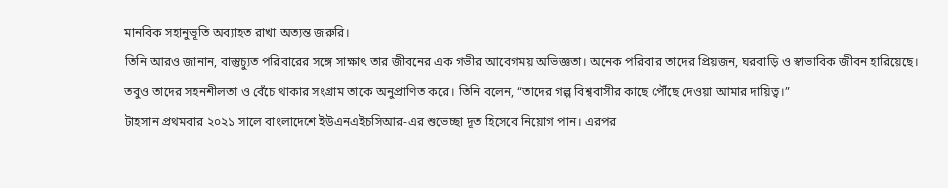মানবিক সহানুভূতি অব্যাহত রাখা অত্যন্ত জরুরি।
তিনি আরও জানান, বাস্তুচ্যুত পরিবারের সঙ্গে সাক্ষাৎ তার জীবনের এক গভীর আবেগময় অভিজ্ঞতা। অনেক পরিবার তাদের প্রিয়জন, ঘরবাড়ি ও স্বাভাবিক জীবন হারিয়েছে। তবুও তাদের সহনশীলতা ও বেঁচে থাকার সংগ্রাম তাকে অনুপ্রাণিত করে। তিনি বলেন, “তাদের গল্প বিশ্ববাসীর কাছে পৌঁছে দেওয়া আমার দায়িত্ব।”
টাহসান প্রথমবার ২০২১ সালে বাংলাদেশে ইউএনএইচসিআর-এর শুভেচ্ছা দূত হিসেবে নিয়োগ পান। এরপর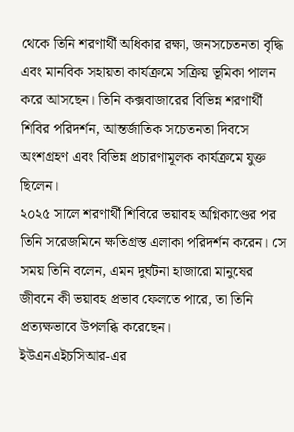থেকে তিনি শরণার্থী অধিকার রক্ষা, জনসচেতনতা বৃদ্ধি এবং মানবিক সহায়তা কার্যক্রমে সক্রিয় ভূমিকা পালন করে আসছেন। তিনি কক্সবাজারের বিভিন্ন শরণার্থী শিবির পরিদর্শন, আন্তর্জাতিক সচেতনতা দিবসে অংশগ্রহণ এবং বিভিন্ন প্রচারণামূলক কার্যক্রমে যুক্ত ছিলেন।
২০২৫ সালে শরণার্থী শিবিরে ভয়াবহ অগ্নিকাণ্ডের পর তিনি সরেজমিনে ক্ষতিগ্রস্ত এলাকা পরিদর্শন করেন। সে সময় তিনি বলেন, এমন দুর্ঘটনা হাজারো মানুষের জীবনে কী ভয়াবহ প্রভাব ফেলতে পারে, তা তিনি প্রত্যক্ষভাবে উপলব্ধি করেছেন।
ইউএনএইচসিআর-এর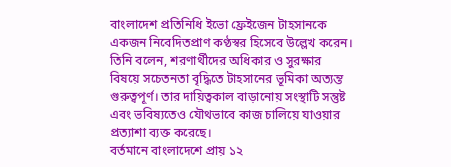বাংলাদেশ প্রতিনিধি ইভো ফ্রেইজেন টাহসানকে একজন নিবেদিতপ্রাণ কণ্ঠস্বর হিসেবে উল্লেখ করেন। তিনি বলেন, শরণার্থীদের অধিকার ও সুরক্ষার বিষয়ে সচেতনতা বৃদ্ধিতে টাহসানের ভূমিকা অত্যন্ত গুরুত্বপূর্ণ। তার দায়িত্বকাল বাড়ানোয় সংস্থাটি সন্তুষ্ট এবং ভবিষ্যতেও যৌথভাবে কাজ চালিয়ে যাওয়ার প্রত্যাশা ব্যক্ত করেছে।
বর্তমানে বাংলাদেশে প্রায় ১২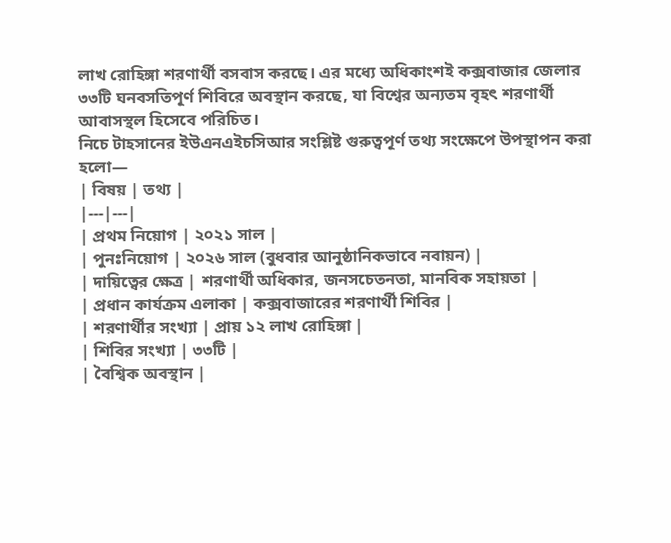লাখ রোহিঙ্গা শরণার্থী বসবাস করছে। এর মধ্যে অধিকাংশই কক্সবাজার জেলার ৩৩টি ঘনবসতিপূর্ণ শিবিরে অবস্থান করছে, যা বিশ্বের অন্যতম বৃহৎ শরণার্থী আবাসস্থল হিসেবে পরিচিত।
নিচে টাহসানের ইউএনএইচসিআর সংশ্লিষ্ট গুরুত্বপূর্ণ তথ্য সংক্ষেপে উপস্থাপন করা হলো—
| বিষয় | তথ্য |
|---|---|
| প্রথম নিয়োগ | ২০২১ সাল |
| পুনঃনিয়োগ | ২০২৬ সাল (বুধবার আনুষ্ঠানিকভাবে নবায়ন) |
| দায়িত্বের ক্ষেত্র | শরণার্থী অধিকার, জনসচেতনতা, মানবিক সহায়তা |
| প্রধান কার্যক্রম এলাকা | কক্সবাজারের শরণার্থী শিবির |
| শরণার্থীর সংখ্যা | প্রায় ১২ লাখ রোহিঙ্গা |
| শিবির সংখ্যা | ৩৩টি |
| বৈশ্বিক অবস্থান |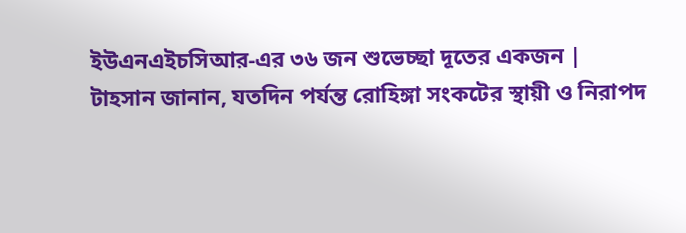ইউএনএইচসিআর-এর ৩৬ জন শুভেচ্ছা দূতের একজন |
টাহসান জানান, যতদিন পর্যন্ত রোহিঙ্গা সংকটের স্থায়ী ও নিরাপদ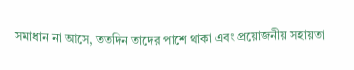সমাধান না আসে, ততদিন তাদের পাশে থাকা এবং প্রয়োজনীয় সহায়তা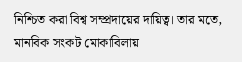নিশ্চিত করা বিশ্ব সম্প্রদায়ের দায়িত্ব। তার মতে, মানবিক সংকট মোকাবিলায়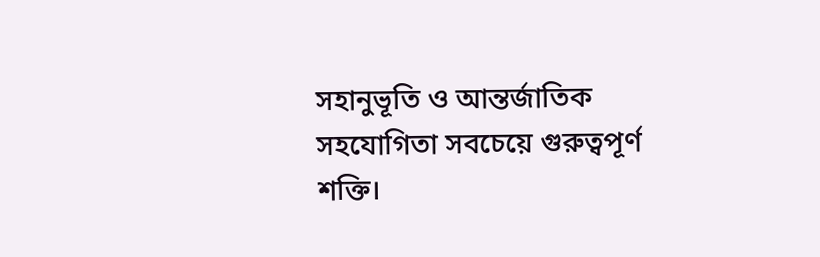সহানুভূতি ও আন্তর্জাতিক সহযোগিতা সবচেয়ে গুরুত্বপূর্ণ শক্তি।